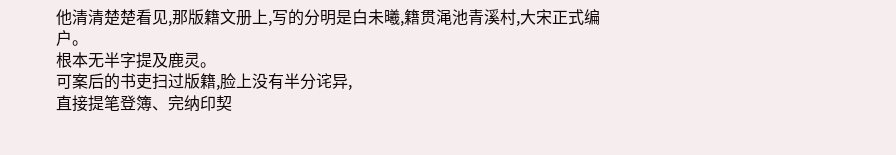他清清楚楚看见,那版籍文册上,写的分明是白未曦,籍贯渑池青溪村,大宋正式编户。
根本无半字提及鹿灵。
可案后的书吏扫过版籍,脸上没有半分诧异,
直接提笔登簿、完纳印契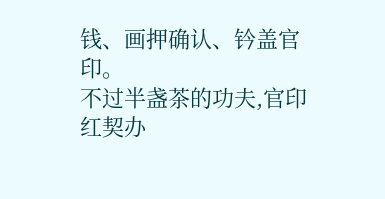钱、画押确认、钤盖官印。
不过半盏茶的功夫,官印红契办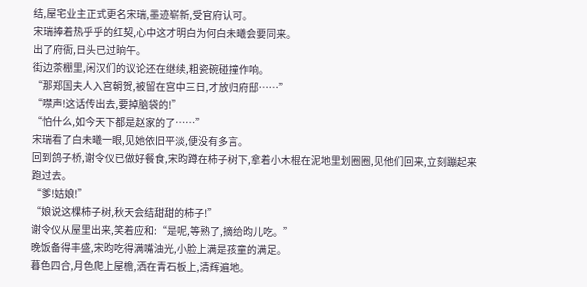结,屋宅业主正式更名宋瑞,墨迹崭新,受官府认可。
宋瑞捧着热乎乎的红契,心中这才明白为何白未曦会要同来。
出了府衙,日头已过晌午。
街边茶棚里,闲汉们的议论还在继续,粗瓷碗碰撞作响。
“那郑国夫人入宫朝贺,被留在宫中三日,才放归府邸……”
“噤声!这话传出去,要掉脑袋的!”
“怕什么,如今天下都是赵家的了……”
宋瑞看了白未曦一眼,见她依旧平淡,便没有多言。
回到鸽子桥,谢令仪已做好餐食,宋昀蹲在柿子树下,拿着小木棍在泥地里划圈圈,见他们回来,立刻蹦起来跑过去。
“爹!姑娘!”
“娘说这棵柿子树,秋天会结甜甜的柿子!”
谢令仪从屋里出来,笑着应和:“是呢,等熟了,摘给昀儿吃。”
晚饭备得丰盛,宋昀吃得满嘴油光,小脸上满是孩童的满足。
暮色四合,月色爬上屋檐,洒在青石板上,清辉遍地。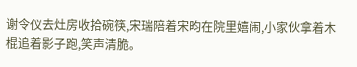谢令仪去灶房收拾碗筷,宋瑞陪着宋昀在院里嬉闹,小家伙拿着木棍追着影子跑,笑声清脆。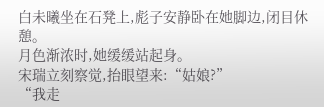白未曦坐在石凳上,彪子安静卧在她脚边,闭目休憩。
月色渐浓时,她缓缓站起身。
宋瑞立刻察觉,抬眼望来:“姑娘?”
“我走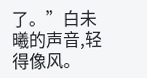了。”白未曦的声音,轻得像风。